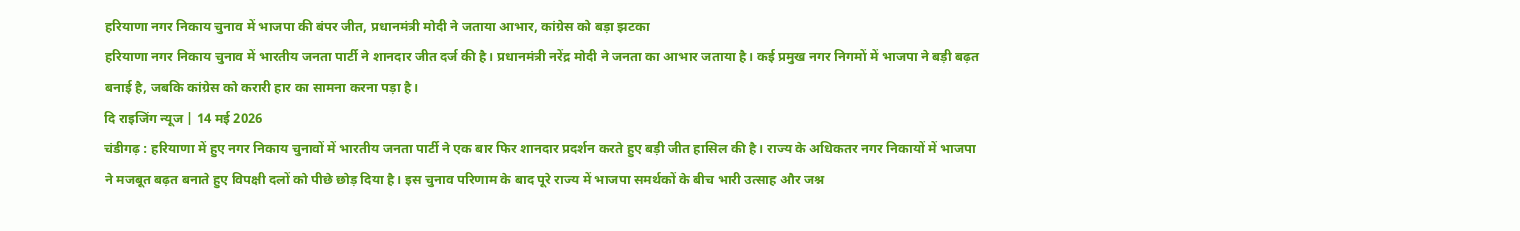हरियाणा नगर निकाय चुनाव में भाजपा की बंपर जीत, प्रधानमंत्री मोदी ने जताया आभार, कांग्रेस को बड़ा झटका
हरियाणा नगर निकाय चुनाव में भारतीय जनता पार्टी ने शानदार जीत दर्ज की है। प्रधानमंत्री नरेंद्र मोदी ने जनता का आभार जताया है। कई प्रमुख नगर निगमों में भाजपा ने बड़ी बढ़त बनाई है, जबकि कांग्रेस को करारी हार का सामना करना पड़ा है।
दि राइजिंग न्यूज | 14 मई 2026
चंडीगढ़ : हरियाणा में हुए नगर निकाय चुनावों में भारतीय जनता पार्टी ने एक बार फिर शानदार प्रदर्शन करते हुए बड़ी जीत हासिल की है। राज्य के अधिकतर नगर निकायों में भाजपा ने मजबूत बढ़त बनाते हुए विपक्षी दलों को पीछे छोड़ दिया है। इस चुनाव परिणाम के बाद पूरे राज्य में भाजपा समर्थकों के बीच भारी उत्साह और जश्न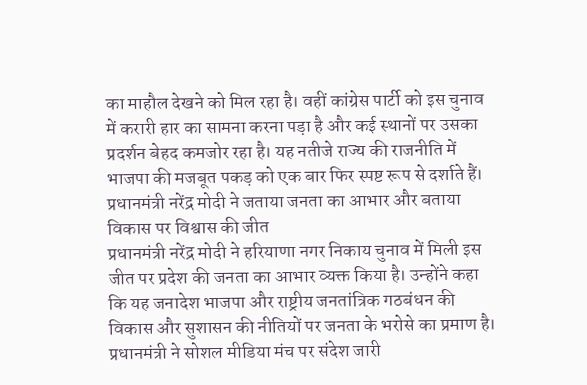का माहौल देखने को मिल रहा है। वहीं कांग्रेस पार्टी को इस चुनाव में करारी हार का सामना करना पड़ा है और कई स्थानों पर उसका प्रदर्शन बेहद कमजोर रहा है। यह नतीजे राज्य की राजनीति में भाजपा की मजबूत पकड़ को एक बार फिर स्पष्ट रूप से दर्शाते हैं।
प्रधानमंत्री नरेंद्र मोदी ने जताया जनता का आभार और बताया विकास पर विश्वास की जीत
प्रधानमंत्री नरेंद्र मोदी ने हरियाणा नगर निकाय चुनाव में मिली इस जीत पर प्रदेश की जनता का आभार व्यक्त किया है। उन्होंने कहा कि यह जनादेश भाजपा और राष्ट्रीय जनतांत्रिक गठबंधन की विकास और सुशासन की नीतियों पर जनता के भरोसे का प्रमाण है। प्रधानमंत्री ने सोशल मीडिया मंच पर संदेश जारी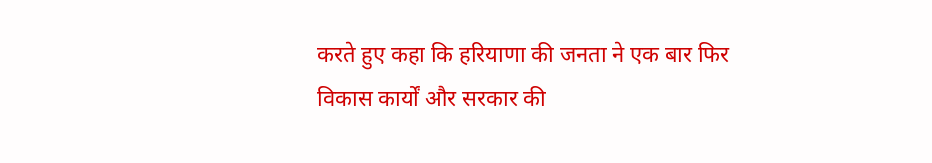करते हुए कहा कि हरियाणा की जनता ने एक बार फिर विकास कार्यों और सरकार की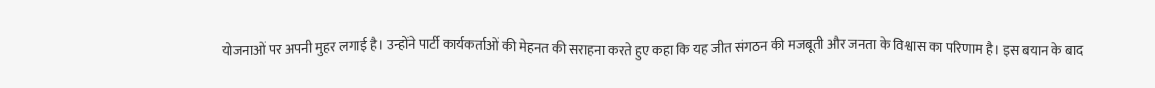योजनाओं पर अपनी मुहर लगाई है। उन्होंने पार्टी कार्यकर्ताओं की मेहनत की सराहना करते हुए कहा कि यह जीत संगठन की मजबूती और जनता के विश्वास का परिणाम है। इस बयान के बाद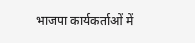भाजपा कार्यकर्ताओं में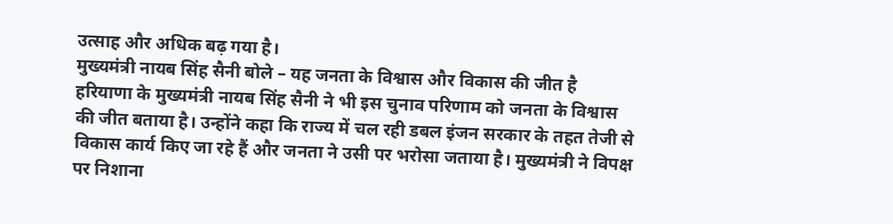उत्साह और अधिक बढ़ गया है।
मुख्यमंत्री नायब सिंह सैनी बोले – यह जनता के विश्वास और विकास की जीत है
हरियाणा के मुख्यमंत्री नायब सिंह सैनी ने भी इस चुनाव परिणाम को जनता के विश्वास की जीत बताया है। उन्होंने कहा कि राज्य में चल रही डबल इंजन सरकार के तहत तेजी से विकास कार्य किए जा रहे हैं और जनता ने उसी पर भरोसा जताया है। मुख्यमंत्री ने विपक्ष पर निशाना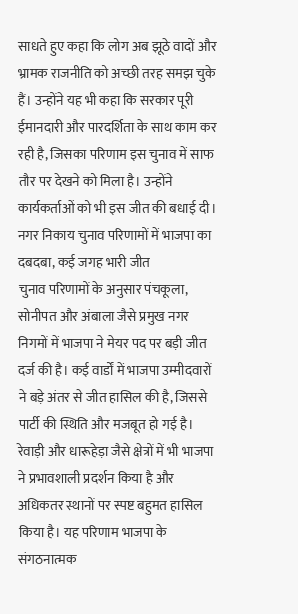साधते हुए कहा कि लोग अब झूठे वादों और भ्रामक राजनीति को अच्छी तरह समझ चुके हैं। उन्होंने यह भी कहा कि सरकार पूरी ईमानदारी और पारदर्शिता के साथ काम कर रही है, जिसका परिणाम इस चुनाव में साफ तौर पर देखने को मिला है। उन्होंने कार्यकर्ताओं को भी इस जीत की बधाई दी।
नगर निकाय चुनाव परिणामों में भाजपा का दबदबा, कई जगह भारी जीत
चुनाव परिणामों के अनुसार पंचकूला, सोनीपत और अंबाला जैसे प्रमुख नगर निगमों में भाजपा ने मेयर पद पर बड़ी जीत दर्ज की है। कई वार्डों में भाजपा उम्मीदवारों ने बड़े अंतर से जीत हासिल की है, जिससे पार्टी की स्थिति और मजबूत हो गई है। रेवाड़ी और धारूहेड़ा जैसे क्षेत्रों में भी भाजपा ने प्रभावशाली प्रदर्शन किया है और अधिकतर स्थानों पर स्पष्ट बहुमत हासिल किया है। यह परिणाम भाजपा के संगठनात्मक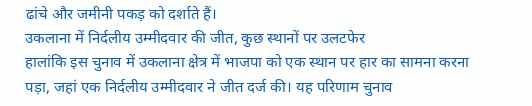ढांचे और जमीनी पकड़ को दर्शाते हैं।
उकलाना में निर्दलीय उम्मीदवार की जीत, कुछ स्थानों पर उलटफेर
हालांकि इस चुनाव में उकलाना क्षेत्र में भाजपा को एक स्थान पर हार का सामना करना पड़ा, जहां एक निर्दलीय उम्मीदवार ने जीत दर्ज की। यह परिणाम चुनाव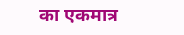का एकमात्र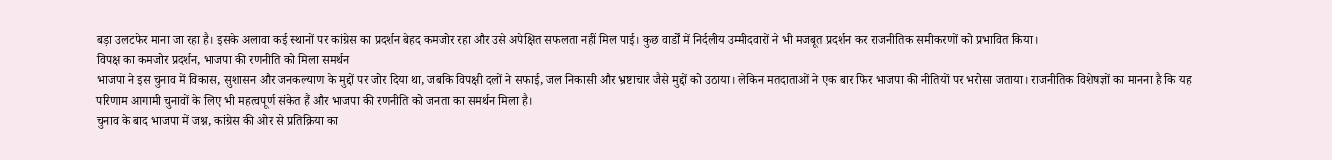बड़ा उलटफेर माना जा रहा है। इसके अलावा कई स्थानों पर कांग्रेस का प्रदर्शन बेहद कमजोर रहा और उसे अपेक्षित सफलता नहीं मिल पाई। कुछ वार्डों में निर्दलीय उम्मीदवारों ने भी मजबूत प्रदर्शन कर राजनीतिक समीकरणों को प्रभावित किया।
विपक्ष का कमजोर प्रदर्शन, भाजपा की रणनीति को मिला समर्थन
भाजपा ने इस चुनाव में विकास, सुशासन और जनकल्याण के मुद्दों पर जोर दिया था, जबकि विपक्षी दलों ने सफाई, जल निकासी और भ्रष्टाचार जैसे मुद्दों को उठाया। लेकिन मतदाताओं ने एक बार फिर भाजपा की नीतियों पर भरोसा जताया। राजनीतिक विशेषज्ञों का मानना है कि यह परिणाम आगामी चुनावों के लिए भी महत्वपूर्ण संकेत हैं और भाजपा की रणनीति को जनता का समर्थन मिला है।
चुनाव के बाद भाजपा में जश्न, कांग्रेस की ओर से प्रतिक्रिया का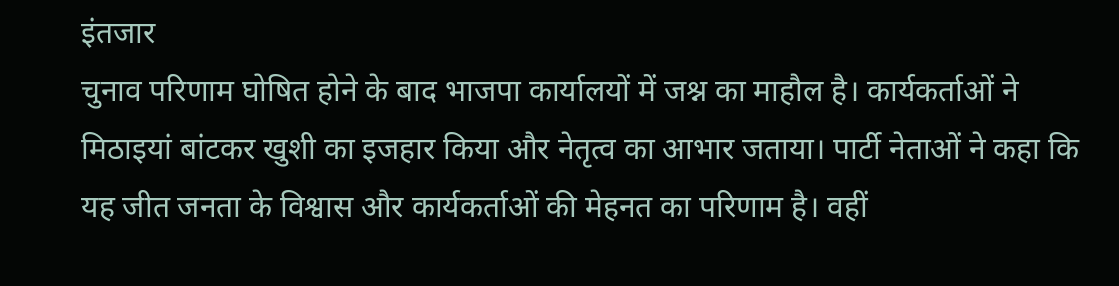इंतजार
चुनाव परिणाम घोषित होने के बाद भाजपा कार्यालयों में जश्न का माहौल है। कार्यकर्ताओं ने मिठाइयां बांटकर खुशी का इजहार किया और नेतृत्व का आभार जताया। पार्टी नेताओं ने कहा कि यह जीत जनता के विश्वास और कार्यकर्ताओं की मेहनत का परिणाम है। वहीं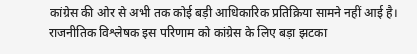कांग्रेस की ओर से अभी तक कोई बड़ी आधिकारिक प्रतिक्रिया सामने नहीं आई है। राजनीतिक विश्लेषक इस परिणाम को कांग्रेस के लिए बड़ा झटका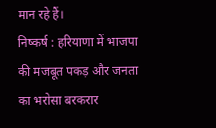मान रहे हैं।
निष्कर्ष : हरियाणा में भाजपा की मजबूत पकड़ और जनता का भरोसा बरकरार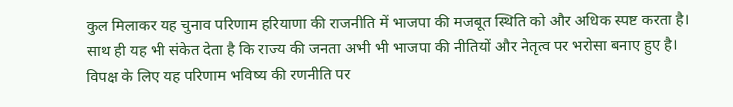कुल मिलाकर यह चुनाव परिणाम हरियाणा की राजनीति में भाजपा की मजबूत स्थिति को और अधिक स्पष्ट करता है। साथ ही यह भी संकेत देता है कि राज्य की जनता अभी भी भाजपा की नीतियों और नेतृत्व पर भरोसा बनाए हुए है। विपक्ष के लिए यह परिणाम भविष्य की रणनीति पर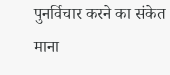पुनर्विचार करने का संकेत माना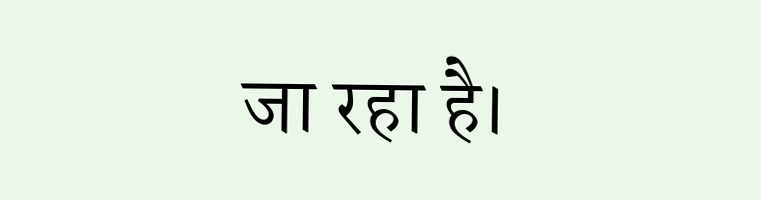जा रहा है।